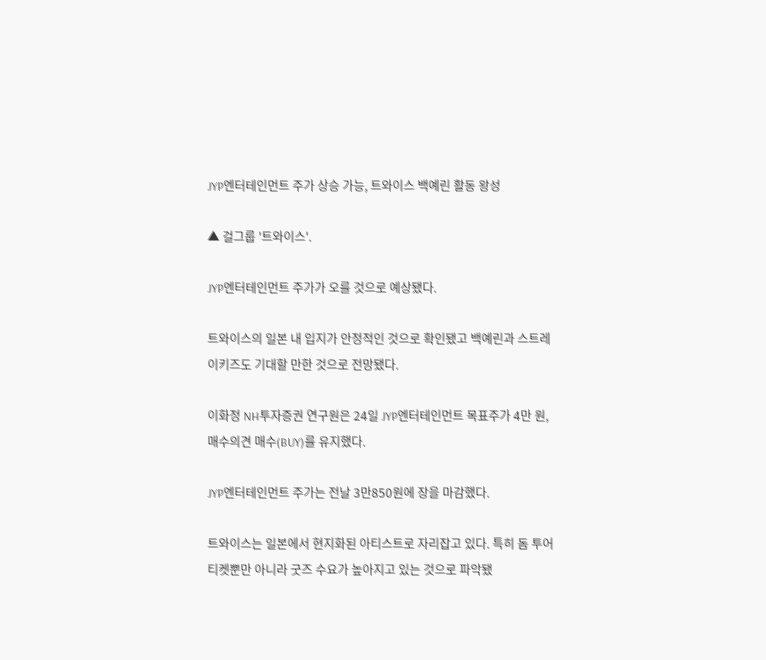JYP엔터테인먼트 주가 상승 가능, 트와이스 백예린 활동 왕성

▲ 걸그룹 '트와이스'.

JYP엔터테인먼트 주가가 오를 것으로 예상됐다.

트와이스의 일본 내 입지가 안정적인 것으로 확인됐고 백예린과 스트레이키즈도 기대할 만한 것으로 전망됐다.

이화정 NH투자증권 연구원은 24일 JYP엔터테인먼트 목표주가 4만 원, 매수의견 매수(BUY)를 유지했다.

JYP엔터테인먼트 주가는 전날 3만850원에 장을 마감했다.

트와이스는 일본에서 현지화된 아티스트로 자리잡고 있다. 특히 돔 투어 티켓뿐만 아니라 굿즈 수요가 높아지고 있는 것으로 파악됐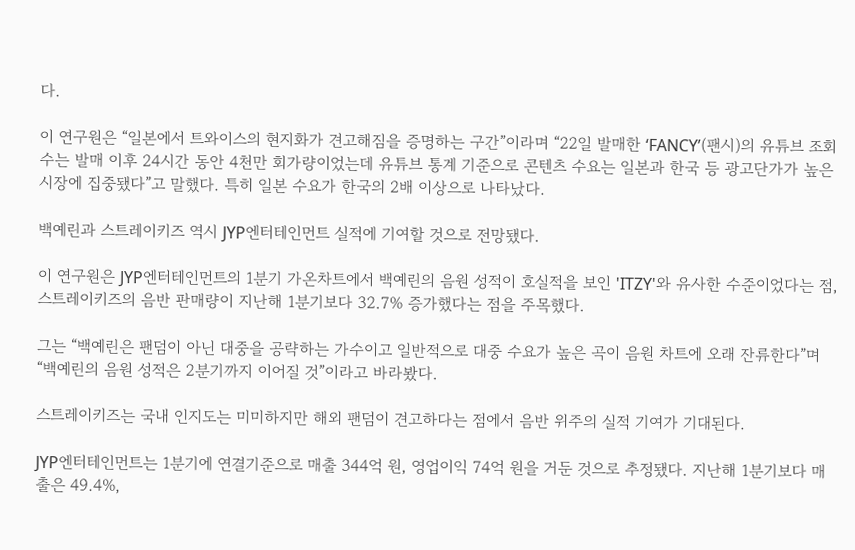다.

이 연구원은 “일본에서 트와이스의 현지화가 견고해짐을 증명하는 구간”이라며 “22일 발매한 ‘FANCY’(팬시)의 유튜브 조회 수는 발매 이후 24시간 동안 4천만 회가량이었는데 유튜브 통계 기준으로 콘텐츠 수요는 일본과 한국 등 광고단가가 높은 시장에 집중됐다”고 말했다. 특히 일본 수요가 한국의 2배 이상으로 나타났다.

백예린과 스트레이키즈 역시 JYP엔터테인먼트 실적에 기여할 것으로 전망됐다.

이 연구원은 JYP엔터테인먼트의 1분기 가온차트에서 백예린의 음원 성적이 호실적을 보인 'ITZY'와 유사한 수준이었다는 점, 스트레이키즈의 음반 판매량이 지난해 1분기보다 32.7% 증가했다는 점을 주목했다.

그는 “백예린은 팬덤이 아닌 대중을 공략하는 가수이고 일반적으로 대중 수요가 높은 곡이 음원 차트에 오래 잔류한다”며 “백예린의 음원 성적은 2분기까지 이어질 것”이라고 바라봤다.

스트레이키즈는 국내 인지도는 미미하지만 해외 팬덤이 견고하다는 점에서 음반 위주의 실적 기여가 기대된다.

JYP엔터테인먼트는 1분기에 연결기준으로 매출 344억 원, 영업이익 74억 원을 거둔 것으로 추정됐다. 지난해 1분기보다 매출은 49.4%,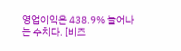영업이익은 438.9% 늘어나는 수치다. [비즈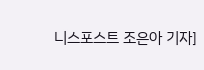니스포스트 조은아 기자]